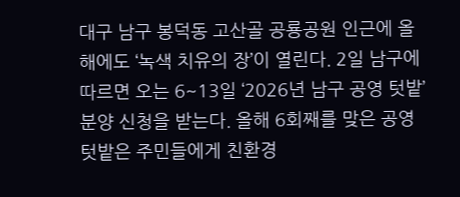대구 남구 봉덕동 고산골 공룡공원 인근에 올해에도 ‘녹색 치유의 장’이 열린다. 2일 남구에 따르면 오는 6~13일 ‘2026년 남구 공영 텃밭’ 분양 신청을 받는다. 올해 6회째를 맞은 공영 텃밭은 주민들에게 친환경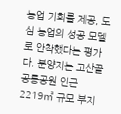농업 기회를 제공, 도심 농업의 성공 모델로 안착했다는 평가다. 분양지는 고산골 공룡공원 인근 2219㎡ 규모 부지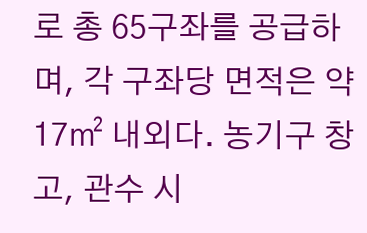로 총 65구좌를 공급하며, 각 구좌당 면적은 약 17㎡ 내외다. 농기구 창고, 관수 시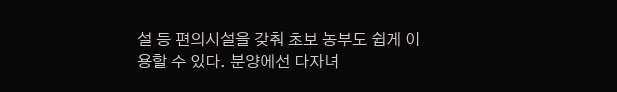설 등 편의시설을 갖춰 초보 농부도 쉽게 이용할 수 있다. 분양에선 다자녀